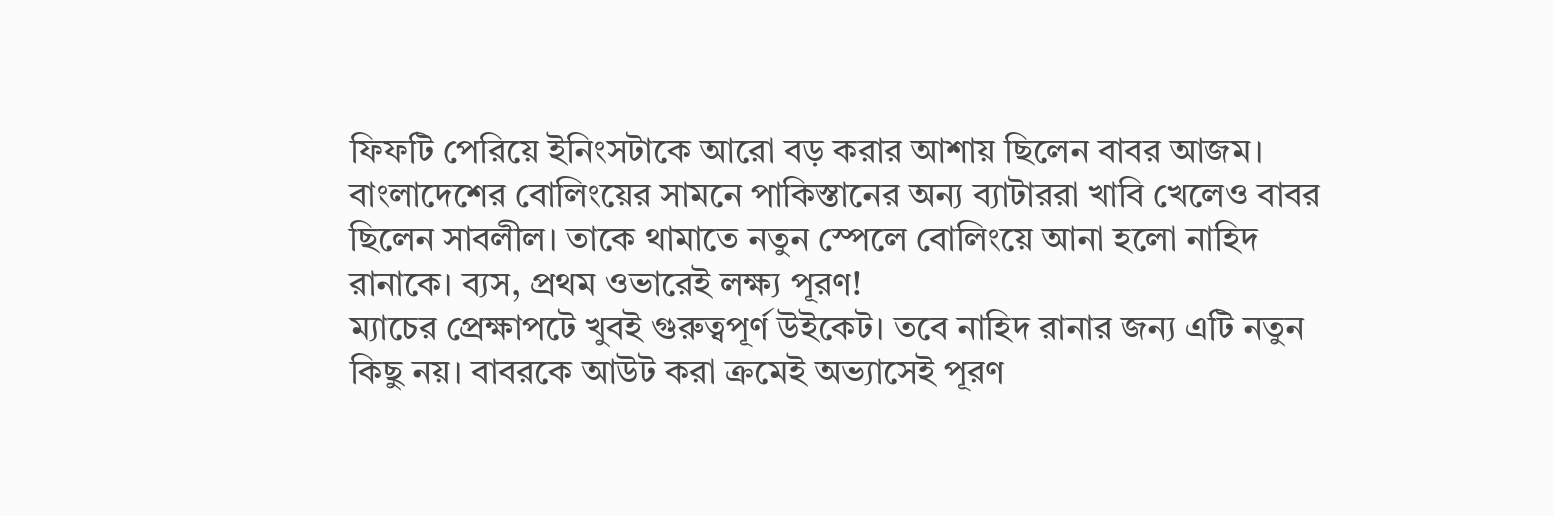ফিফটি পেরিয়ে ইনিংসটাকে আরো বড় করার আশায় ছিলেন বাবর আজম। বাংলাদেশের বোলিংয়ের সামনে পাকিস্তানের অন্য ব্যাটাররা খাবি খেলেও বাবর ছিলেন সাবলীল। তাকে থামাতে নতুন স্পেলে বোলিংয়ে আনা হলো নাহিদ রানাকে। ব্যস, প্রথম ওভারেই লক্ষ্য পূরণ!
ম্যাচের প্রেক্ষাপটে খুবই গুরুত্বপূর্ণ উইকেট। তবে নাহিদ রানার জন্য এটি নতুন কিছু নয়। বাবরকে আউট করা ক্রমেই অভ্যাসেই পূরণ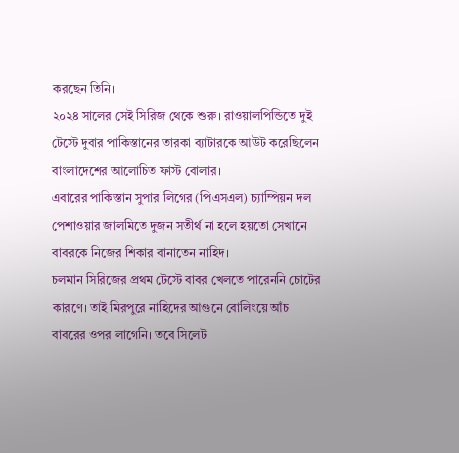করছেন তিনি।
২০২৪ সালের সেই সিরিজ থেকে শুরু। রাওয়ালপিন্ডিতে দুই টেস্টে দুবার পাকিস্তানের তারকা ব্যাটারকে আউট করেছিলেন বাংলাদেশের আলোচিত ফাস্ট বোলার।
এবারের পাকিস্তান সুপার লিগের (পিএসএল) চ্যাম্পিয়ন দল পেশাওয়ার জালমিতে দুজন সতীর্থ না হলে হয়তো সেখানে বাবরকে নিজের শিকার বানাতেন নাহিদ।
চলমান সিরিজের প্রথম টেস্টে বাবর খেলতে পারেননি চোটের কারণে। তাই মিরপুরে নাহিদের আগুনে বোলিংয়ে আঁচ বাবরের ওপর লাগেনি। তবে সিলেট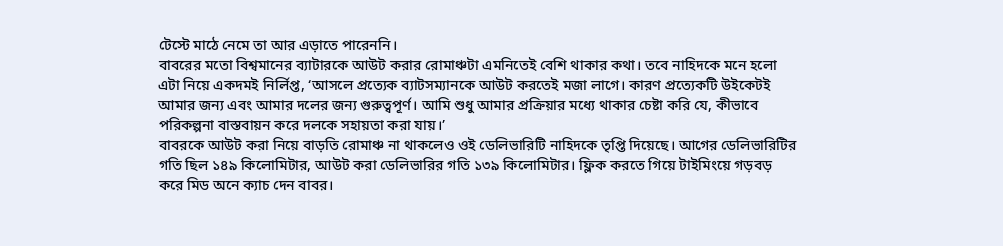টেস্টে মাঠে নেমে তা আর এড়াতে পারেননি।
বাবরের মতো বিশ্বমানের ব্যাটারকে আউট করার রোমাঞ্চটা এমনিতেই বেশি থাকার কথা। তবে নাহিদকে মনে হলো এটা নিয়ে একদমই নির্লিপ্ত, ‘আসলে প্রত্যেক ব্যাটসম্যানকে আউট করতেই মজা লাগে। কারণ প্রত্যেকটি উইকেটই আমার জন্য এবং আমার দলের জন্য গুরুত্বপূর্ণ। আমি শুধু আমার প্রক্রিয়ার মধ্যে থাকার চেষ্টা করি যে, কীভাবে পরিকল্পনা বাস্তবায়ন করে দলকে সহায়তা করা যায়।’
বাবরকে আউট করা নিয়ে বাড়তি রোমাঞ্চ না থাকলেও ওই ডেলিভারিটি নাহিদকে তৃপ্তি দিয়েছে। আগের ডেলিভারিটির গতি ছিল ১৪৯ কিলোমিটার, আউট করা ডেলিভারির গতি ১৩৯ কিলোমিটার। ফ্লিক করতে গিয়ে টাইমিংয়ে গড়বড় করে মিড অনে ক্যাচ দেন বাবর।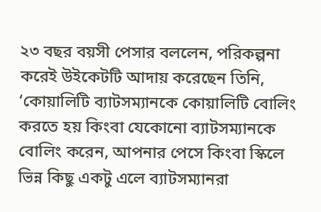২৩ বছর বয়সী পেসার বললেন, পরিকল্পনা করেই উইকেটটি আদায় করেছেন তিনি, ‘কোয়ালিটি ব্যাটসম্যানকে কোয়ালিটি বোলিং করতে হয় কিংবা যেকোনো ব্যাটসম্যানকে বোলিং করেন, আপনার পেসে কিংবা স্কিলে ভিন্ন কিছু একটু এলে ব্যাটসম্যানরা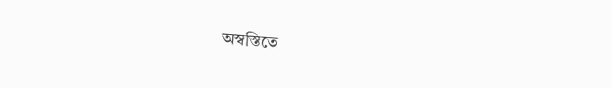অস্বস্তিতে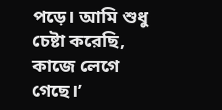পড়ে। আমি শুধু চেষ্টা করেছি, কাজে লেগে গেছে।’